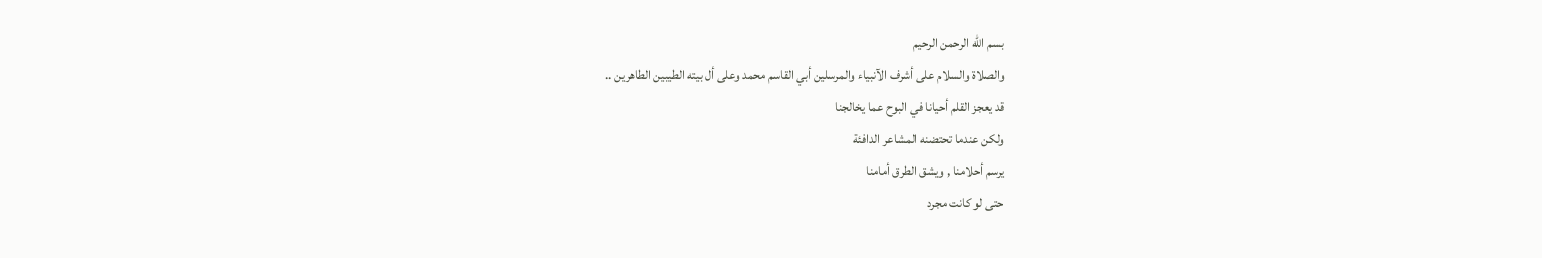بسم الله الرحمن الرحيم
والصلاة والسلام على أشرف الآنبياء والمرسلين أبي القاسم محمد وعلى أل بيته الطيبين الطاهرين ..
قد يعجز القلم أحيانا في البوح عما يخالجنا
ولكن عندما تحتضنه المشاعر الدافئة
يرسم أحلامنا , ويشق الطرق أمامنا
حتى لو كانت مجرد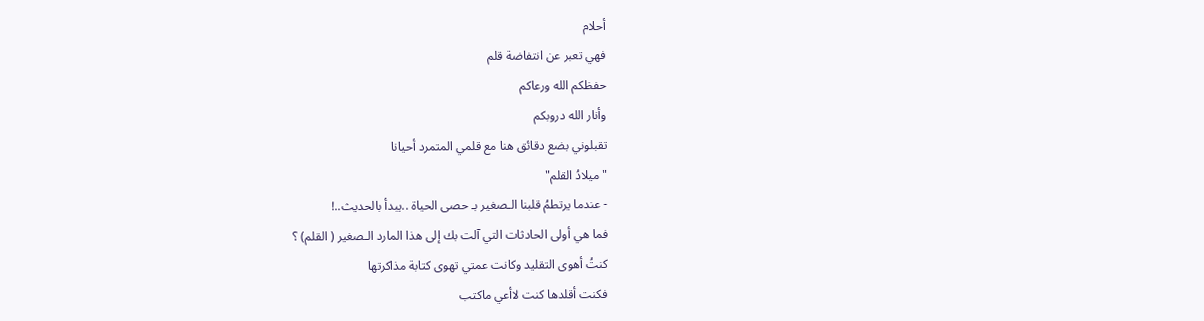أحلام
فهي تعبر عن انتفاضة قلم
حفظكم الله ورعاكم
وأنار الله دروبكم
تقبلوني بضع دقائق هنا مع قلمي المتمرد أحيانا
" ميلادُ القلم"
- عندما يرتطمُ قلبنا الـصغير بـ حصى الحياة ..يبدأ بالحديث..!
فما هي أولى الحادثات التي آلت بك إلى هذا المارد الـصغير ( القلم) ؟
كنتُ أهوى التقليد وكانت عمتي تهوى كتابة مذاكرتها
فكنت أقلدها كنت لاأعي ماكتب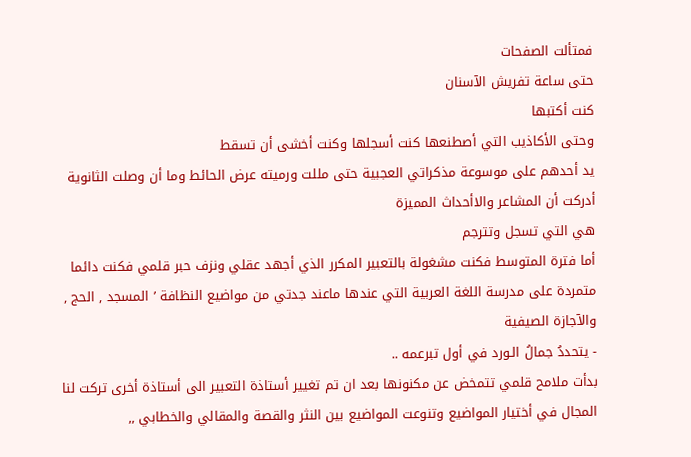فمتألت الصفحات
حتى ساعة تفريش الآسنان
كنت أكتبها
وحتى الأكاذيب التي أصطنعها كنت أسجلها وكنت أخشى أن تسقط
يد أحدهم على موسوعة مذكراتي العجبية حتى مللت ورميته عرض الحائط وما أن وصلت الثانوية أدركت أن المشاعر والاأحداث المميزة
هي التي تسجل وتترجم
أما فترة المتوسط فكنت مشغولة بالتعبير المكرر الذي أجهد عقلي ونزف حبر قلمي فكنت دائما متمردة على مدرسة اللغة العربية التي عندها ماعند جدتي من مواضيع النظافة ’ المسجد , الحج , والآجازة الصيفية
- يتحددُ جمالُ الـورد في أول تبرعمه ..
بدأت ملامح قلمي تتمخض عن مكنونها بعد ان تم تغيير أستاذة التعبير الى أستاذة أخرى تركت لنا المجال في أختيار المواضيع وتنوعت المواضيع بين النثر والقصة والمقالي والخطابي ,,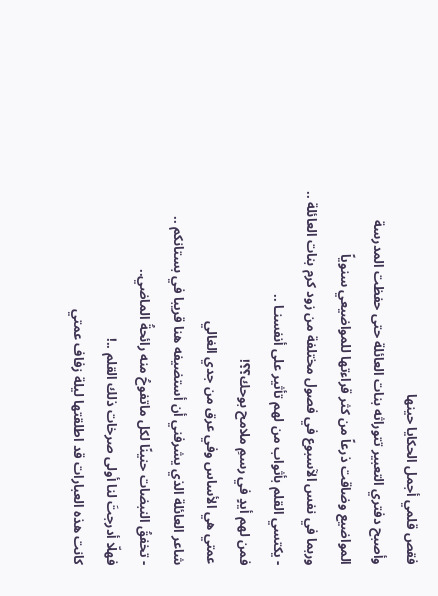فقص قلمي أجمل الحكايا حينها
وأصبح دفتري التعبير تتوراثه بنات العائلة حتى حفظت المدرسة
المواضيع وضاقت ذرعاً من كثر قراءتها للمواضيعي سنوياً
وربما في نفس الآسبوع في فصول مختلفة من زود كرم بنات العائلة ..
- يكتسي القلم بأثواب من لهم تأثير على أنفسنـا ..
فمن لهم أيدٍ في رسمِ ملامح بوحك؟؟!
عمتي هي الأساس وفي عرق من جدي الغالي
شاعر العائلة الذي يشرفني أن أستضيفه هنا قريبا في بستانكم ..
- تخفقُ النبضات حنينًا لكل ماتفوحُ منه رائحةُ الماضي..
فهلّا أدرجتَ لنا أولى صرخات ذلك القلم ..!
كانت هذه العبارات قد اطلقتها ليلة زفاف عمتي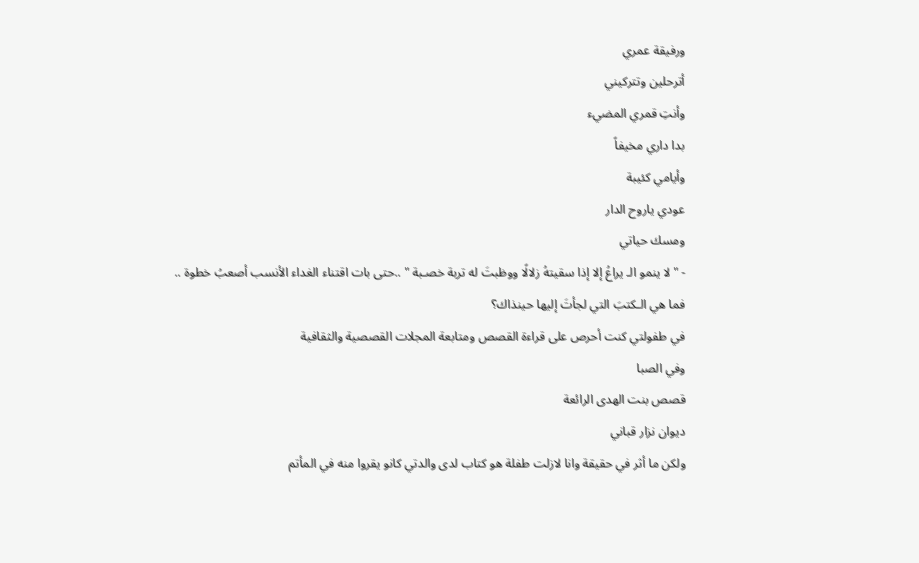ورفيقة عمري
أترحلين وتتركيني
وأنتِ قمري المضيء
بدا داري مخيفاً
وأيامي كئيبة
عودي ياروح الدار
ومسك حياتي
- " لا ينمو الـ يراعُ إلا إذا سقيتهُ زلالًا ووظبتَ له تربة خصـبة " ..حتى بات اقتناء الغداء الأنسب أصعبُ خطوة ..
فما هي الـكتبَ التي لجأتَ إليها حينذاك؟
في طفولتي كنت أحرص على قراءة القصص ومتابعة المجلات القصصية والثقافية
وفي الصبا
قصص بنت الهدى الرائعة
ديوان نزار قباني
ولكن ما أثر في حقيقة وانا لازلت طفلة هو كتاب لدى والدتي كانو يقروا منه في المأتم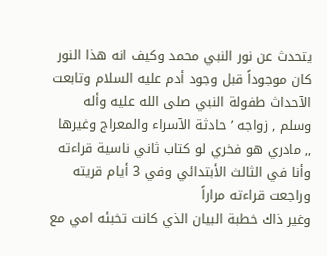يتحدث عن نور النبي محمد وكيف انه هذا النور كان موجوداً قبل وجود أدم عليه السلام وتابعت الآحداث طفولة النبي صلى الله عليه وأله وسلم , زواجه ’ حادثة الآسراء والمعراج وغيرها ,, مادري هو فخري لو كتاب ثاني ناسية قراءته وأنا في الثالث الأبتدائي وفي 3 أيام قريته وراجعت قراءته مراراً
وغير ذاك خطبة البيان الذي كانت تخبئه امي مع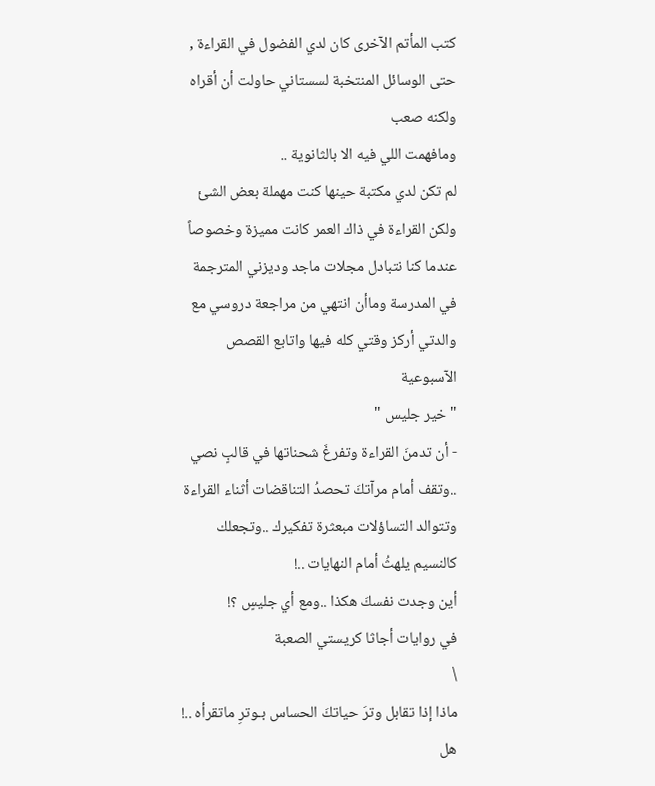كتب المأتم الآخرى كان لدي الفضول في القراءة , حتى الوسائل المنتخبة لسستاني حاولت أن أقراه ولكنه صعب
ومافهمت اللي فيه الا بالثانوية ..
لم تكن لدي مكتبة حينها كنت مهملة بعض الشئ ولكن القراءة في ذاك العمر كانت مميزة وخصوصاً عندما كنا نتبادل مجلات ماجد وديزني المترجمة في المدرسة وماأن انتهي من مراجعة دروسي مع والدتي أركز وقتي كله فيها واتابع القصص الآسبوعية
" خير جليس "
- أن تدمنَ القراءة وتفرغَ شحناتها في قالبٍ نصي ..وتقف أمام مرآتكَ تحصدُ التناقضات أثناء القراءة وتتوالد التساؤلات مبعثرة تفكيرك ..وتجعلك كالنسيم يلهثُ أمام النهايات ..!
أين وجدت نفسكَ هكذا ..ومع أي جليسٍ ؟!
في روايات أجاثا كريستي الصعبة
\
ماذا إذا تقابل وترَ حياتكَ الحساس بـوترِ ماتقرأه ..! هل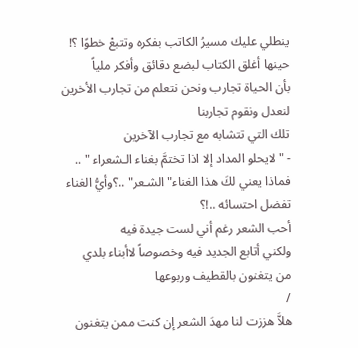ينطلي عليك مسيرُ الكاتب بفكره وتتبعْ خطوًا ؟!
حينها أغلق الكتاب لبضع دقائق وأفكر ملياً
بأن الحياة تجارب ونحن نتعلم من تجارب الأخرين لنعدل ونقوم تجاربنا
تلك التي تتشابه مع تجارب الآخرين
- " لايحلو المداد إلا اذا تختمَّ بغناء الـشعراء " ..
فماذا يعني لكَ هذا الغناء" الشـعر" ..؟وأيُّ الغناء تفضل احتسائه ..!؟
أحب الشعر رغم أني لست جيدة فيه
ولكني أتابع الجديد فيه وخصوصاً لاأبناء بلدي
من يتغنون بالقطيف وربوعها
/
هلاَّ هززت لنا مهدَ الشعر إن كنت ممن يتغنون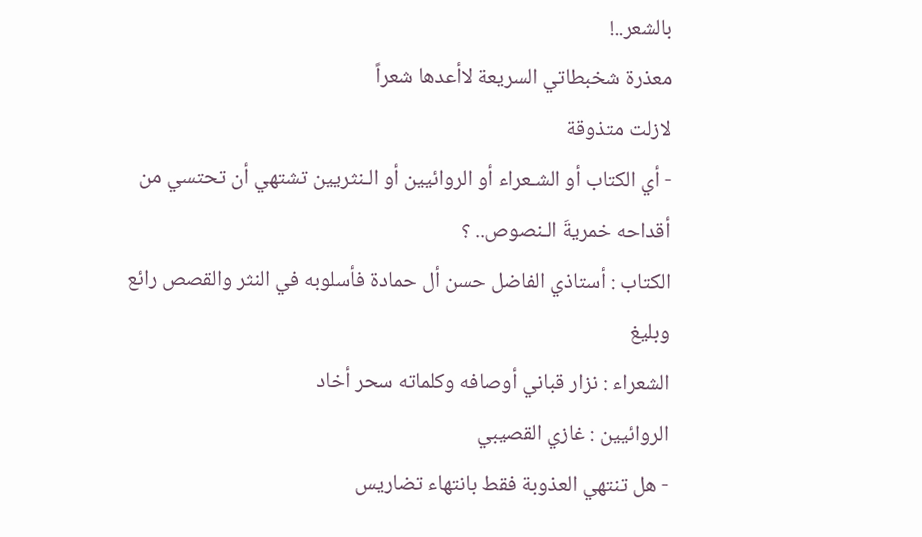بالشعر..!
معذرة شخبطاتي السريعة لاأعدها شعراً
لازلت متذوقة
- أي الكتاب أو الشـعراء أو الروائيين أو الـنثريين تشتهي أن تحتسي من أقداحه خمريةَ الـنصوص.. ؟
الكتاب : أستاذي الفاضل حسن أل حمادة فأسلوبه في النثر والقصص رائع وبليغ
الشعراء : نزار قباني أوصافه وكلماته سحر أخاد
الروائيين : غازي القصيبي
- هل تنتهي العذوبة فقط بانتهاء تضاريس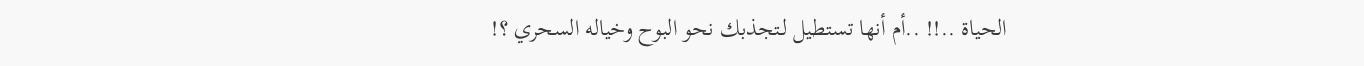الحياة ..!! ..أم أنها تستطيل لـتجذبك نحو البوح وخياله السحري ؟!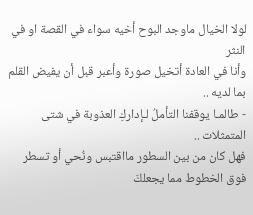لولا الخيال ماوجد البوح أخيه سواء في القصة او في النثر
وأنا في العادة أتخيل صورة وأعبر قبل أن يفيض القلم بما لديه ..
- طالمـا يوقفنا التأملُ لـإداركِ العذوبة في شتى المتمثلات ..
فهل كان من بين السطور مااقتبس ونُحي أو تسطر فوق الخطوط مما يجعلكَ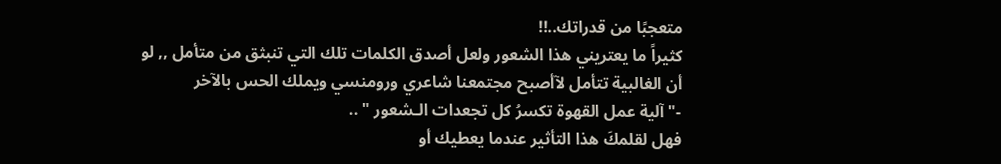متعجبًا من قدراتك..!!
كثيراً ما يعتريني هذا الشعور ولعل أصدق الكلمات تلك التي تنبثق من متأمل ,, لو أن الغالبية تتأمل لآأصبح مجتمعنا شاعري ورومنسي ويملك الحس بالآخر
-" آلية عمل القهوة تكسرُ كل تجعدات الـشعور " ..
فهل لقلمكَ هذا التأثير عندما يعطيك أو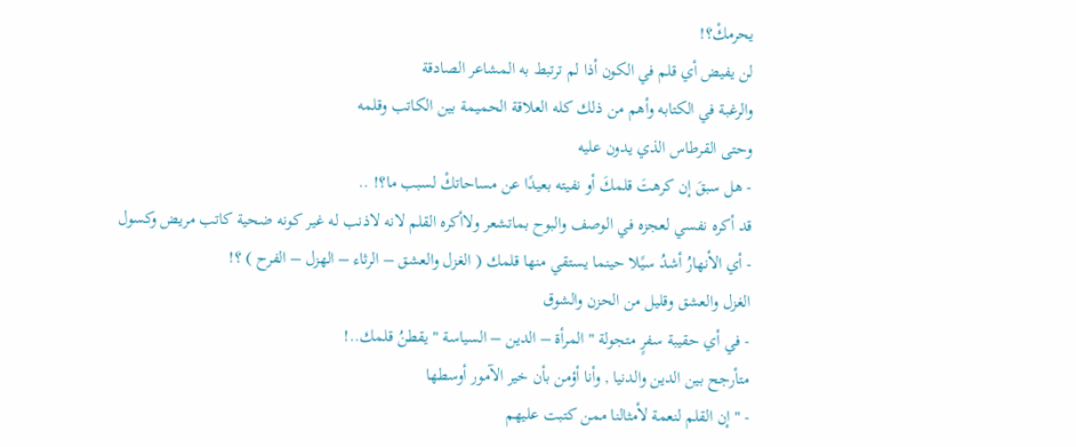يحرمكْ؟!
لن يفيض أي قلم في الكون أذا لم ترتبط به المشاعر الصادقة
والرغبة في الكتابه وأهم من ذلك كله العلاقة الحميمة بين الكاتب وقلمه
وحتى القرطاس الذي يدون عليه
- هل سبقَ إن كرهتَ قلمكَ أو نفيته بعيدًا عن مساحاتكْ لسبب ما؟! ..
قد أكره نفسي لعجزه في الوصف والبوح بماتشعر ولاأكره القلم لانه لاذنب له غير كونه ضحية كاتب مريض وكسول
- أي الأنهارُ أشدُ سيًلا حينما يستقي منها قلمك ( الغزل والعشق – الرثاء – الهزل – الفرح ) ؟!
الغزل والعشق وقليل من الحزن والشوق
- في أي حقيبة سفرٍ متجولة " المرأة – الدين – السياسة " يقطنُ قلمك..!
متأرجح بين الدين والدنيا , وأنا أؤمن بأن خير الآمور أوسطها
- " إن القلم لنعمة لأمثالنا ممن كتبت عليهم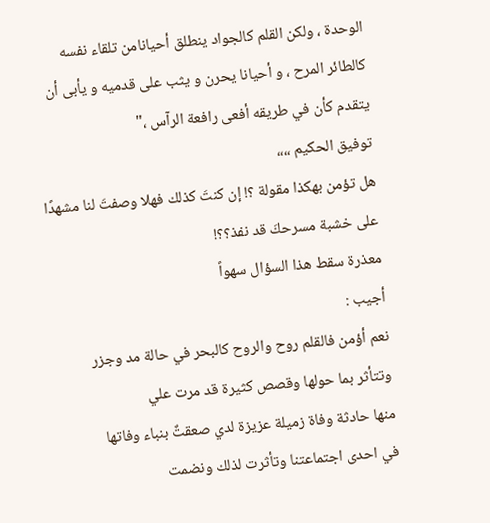الوحدة ، ولكن القلم كالجواد ينطلق أحيانامن تلقاء نفسه كالطائر المرح ، و أحيانا يحرن و يثب على قدميه و يأبى أن يتقدم كأن في طريقه أفعى رافعة الرآس ،"
توفيق الحكيم ،،،،
هل تؤمن بهكذا مقولة ؟! إن كنتَ كذلك فهلا وصفتَ لنا مشهدًا على خشبة مسرحكَ قد نفذ؟؟!
معذرة سقط هذا السؤال سهواً
أجيب :
نعم أؤمن فالقلم روح والروح كالبحر في حالة مد وجزر
وتتأثر بما حولها وقصص كثيرة قد مرت علي
منها حادثة وفاة زميلة عزيزة لدي صعقتٌ بنباء وفاتها
في احدى اجتماعتنا وتأثرت لذلك ونضمت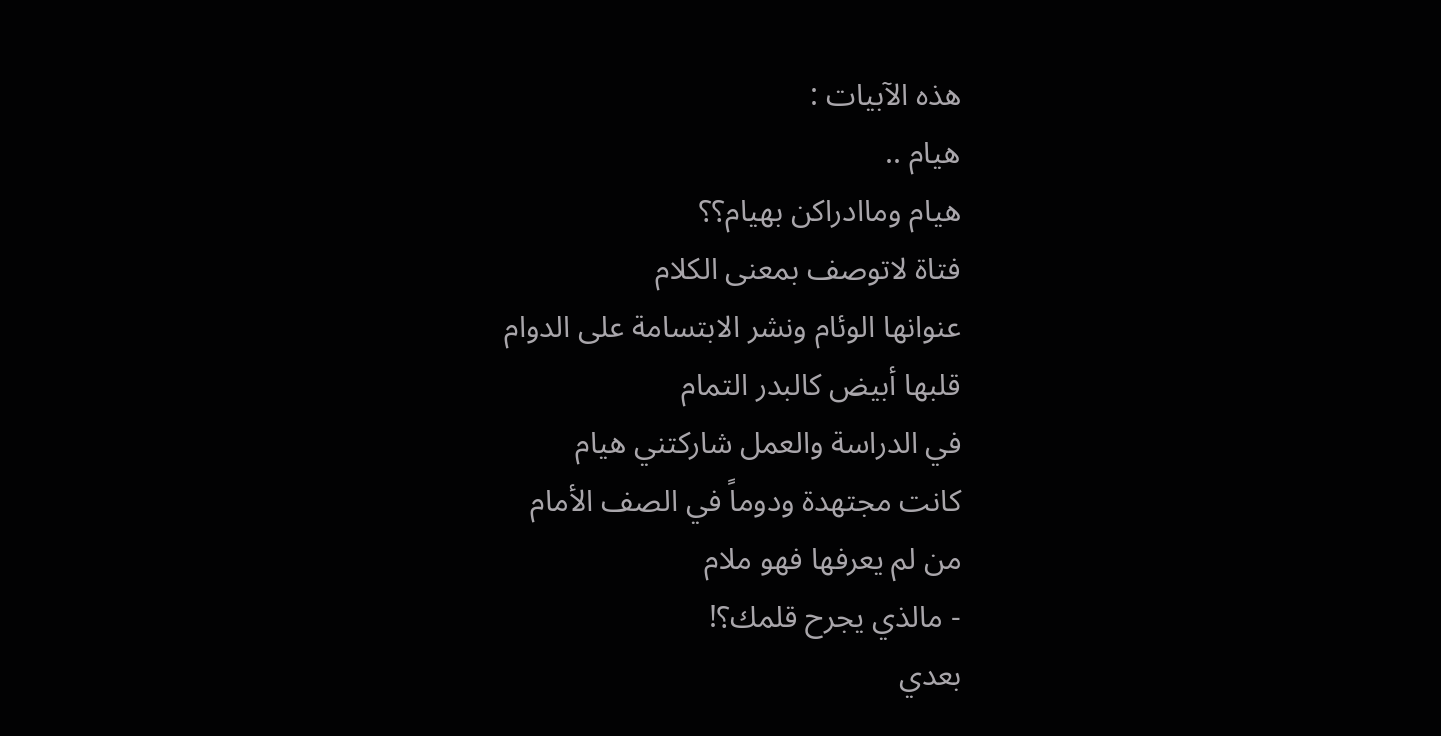هذه الآبيات :
هيام ..
هيام وماادراكن بهيام؟؟
فتاة لاتوصف بمعنى الكلام
عنوانها الوئام ونشر الابتسامة على الدوام
قلبها أبيض كالبدر التمام
في الدراسة والعمل شاركتني هيام
كانت مجتهدة ودوماً في الصف الأمام
من لم يعرفها فهو ملام
- مالذي يجرح قلمك؟!
بعدي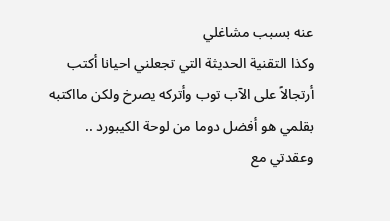عنه بسبب مشاغلي
وكذا التقنية الحديثة التي تجعلني احيانا أكتب أرتجالاً على الآب توب وأتركه يصرخ ولكن مااكتبه بقلمي هو أفضل دوما من لوحة الكيبورد ..
وعقدتي مع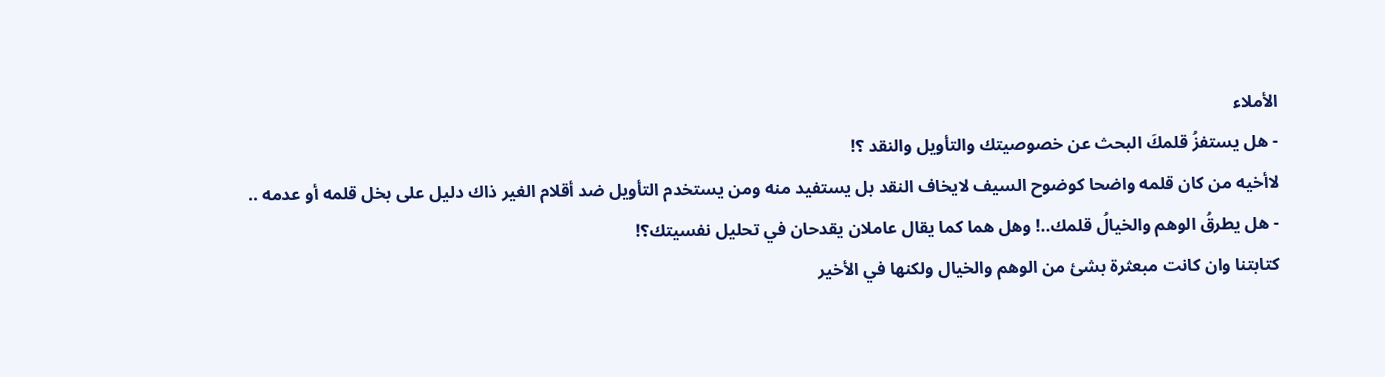الأملاء
- هل يستفزُ قلمكَ البحث عن خصوصيتك والتأويل والنقد ؟!
لاأخيه من كان قلمه واضحا كوضوح السيف لايخاف النقد بل يستفيد منه ومن يستخدم التأويل ضد أقلام الغير ذاك دليل على بخل قلمه أو عدمه ..
- هل يطرقُ الوهم والخيالُ قلمك..! وهل هما كما يقال عاملان يقدحان في تحليل نفسيتك؟!
كتابتنا وان كانت مبعثرة بشئ من الوهم والخيال ولكنها في الأخير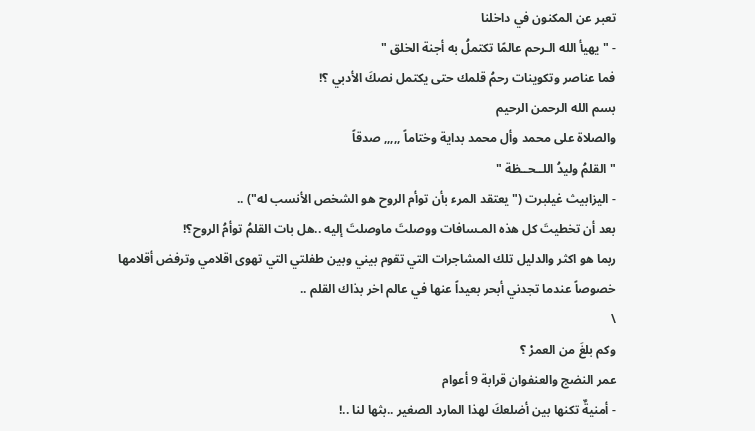تعبر عن المكنون في داخلنا
- " يهيأ الله الـرحم عالمًا تكتملُ به أجنة الخلق "
فما عناصر وتكوينات رحمُ قلمك حتى يكتمل نصكَ الأدبي ؟!
بسم الله الرحمن الرحيم
والصلاة على محمد وأل محمد بداية وختاماً ,,,,, صدقاً
" القلمُ وليدُ اللــحــظة "
- اليزابيث غيلبرت (" يعتقد المرء بأن توأم الروح هو الشخص الأنسب له") ..
بعد أن تخطيتَ كل هذه المـسافات ووصلتَ ماوصلتَ إليه ..هل بات القلمُ توأمُ الروح؟!
ربما هو اكثر والدليل تلك المشاجرات التي تقوم بيني وبين طفلتي التي تهوى اقلامي وترفض أقلامها خصوصاً عندما تجدني أبحر بعيداً عنها في عالم اخر بذاك القلم ..
\
وكم بلغَ من العمرْ ؟
عمر النضج والعنفوان قرابة 9 أعوام
- أمنيةٌ تكنها بين أضلعكَ لهذا المارد الصغير ..بثها لنا ..!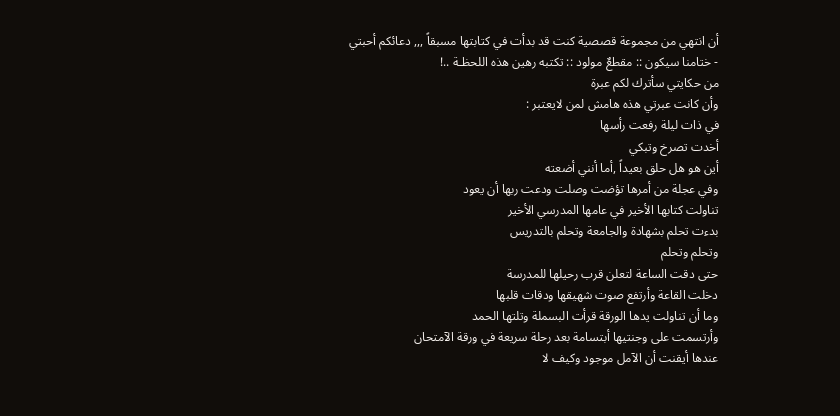أن انتهي من مجموعة قصصية كنت قد بدأت في كتابتها مسبقاً ,,, دعائكم أحبتي
- ختامنا سيكون :: مقطعٌ مولود :: تكتبه رهين هذه اللحظـة ..!
من حكايتي سأترك لكم عبرة
وأن كانت عبرتي هذه هامش لمن لايعتبر :
في ذات ليلة رفعت رأسها
أخدت تصرخ وتبكي
أين هو هل حلق بعيداً ,أما أنني أضعته
وفي عجلة من أمرها تؤضت وصلت ودعت ربها أن يعود
تناولت كتابها الأخير في عامها المدرسي الأخير
بدءت تحلم بشهادة والجامعة وتحلم بالتدريس
وتحلم وتحلم
حتى دقت الساعة لتعلن قرب رحيلها للمدرسة
دخلت القاعة وأرتفع صوت شهيقها ودقات قلبها
وما أن تناولت يدها الورقة قرأت البسملة وتلتها الحمد
وأرتسمت على وجنتيها أبتسامة بعد رحلة سريعة في ورقة الآمتحان
عندها أيقنت أن الآمل موجود وكيف لا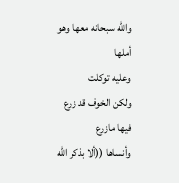والله سبحانه معها وهو أملها
وعليه توكلت
ولكن الخوف قد زرع فيها مازرع
وأنساها ((ألا بذكر الله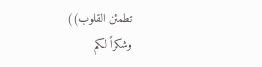تطمئن القلوب))
وشكراً لكم